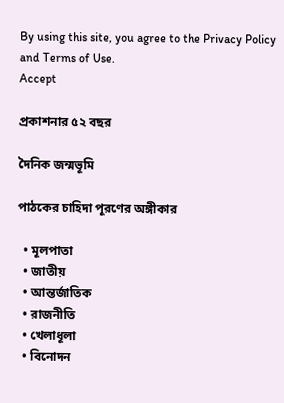By using this site, you agree to the Privacy Policy and Terms of Use.
Accept

প্রকাশনার ৫২ বছর

দৈনিক জন্মভূমি

পাঠকের চাহিদা পূরণের অঙ্গীকার

  • মূলপাতা
  • জাতীয়
  • আন্তর্জাতিক
  • রাজনীতি
  • খেলাধূলা
  • বিনোদন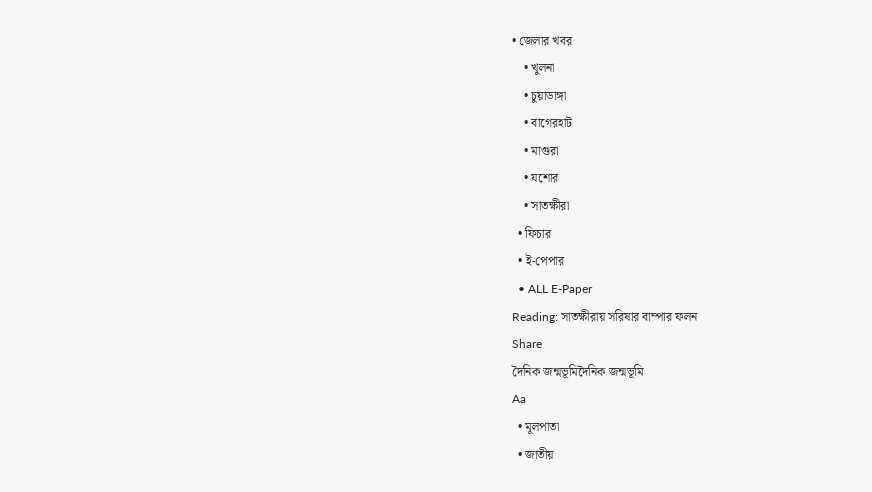• জেলার খবর
    • খুলনা
    • চুয়াডাঙ্গা
    • বাগেরহাট
    • মাগুরা
    • যশোর
    • সাতক্ষীরা
  • ফিচার
  • ই-পেপার
  • ALL E-Paper
Reading: সাতক্ষীরায় সরিষার বাম্পার ফলন
Share
দৈনিক জন্মভূমিদৈনিক জন্মভূমি
Aa
  • মূলপাতা
  • জাতীয়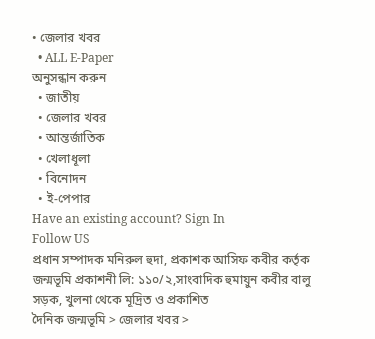• জেলার খবর
  • ALL E-Paper
অনুসন্ধান করুন
  • জাতীয়
  • জেলার খবর
  • আন্তর্জাতিক
  • খেলাধূলা
  • বিনোদন
  • ই-পেপার
Have an existing account? Sign In
Follow US
প্রধান সম্পাদক মনিরুল হুদা, প্রকাশক আসিফ কবীর কর্তৃক জন্মভূমি প্রকাশনী লি: ১১০/২,সাংবাদিক হুমায়ুন কবীর বালু সড়ক, খুলনা থেকে মূদ্রিত ও প্রকাশিত
দৈনিক জন্মভূমি > জেলার খবর >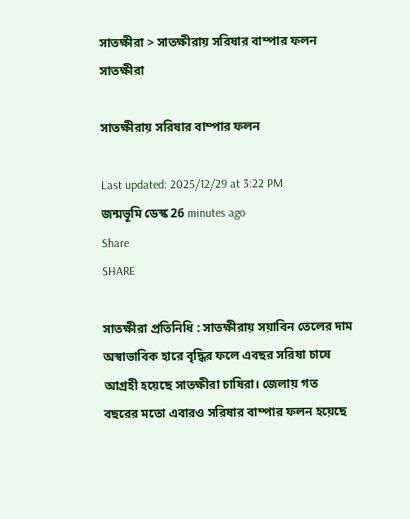সাতক্ষীরা > সাতক্ষীরায় সরিষার বাম্পার ফলন
সাতক্ষীরা

সাতক্ষীরায় সরিষার বাম্পার ফলন

Last updated: 2025/12/29 at 3:22 PM
জন্মভূমি ডেস্ক 26 minutes ago
Share
SHARE

সাতক্ষীরা প্রতিনিধি : সাতক্ষীরায় সয়াবিন তেলের দাম অস্বাভাবিক হারে বৃদ্ধির ফলে এবছর সরিষা চাষে আগ্রহী হয়েছে সাতক্ষীরা চাষিরা। জেলায় গত বছরের মতো এবারও সরিষার বাম্পার ফলন হয়েছে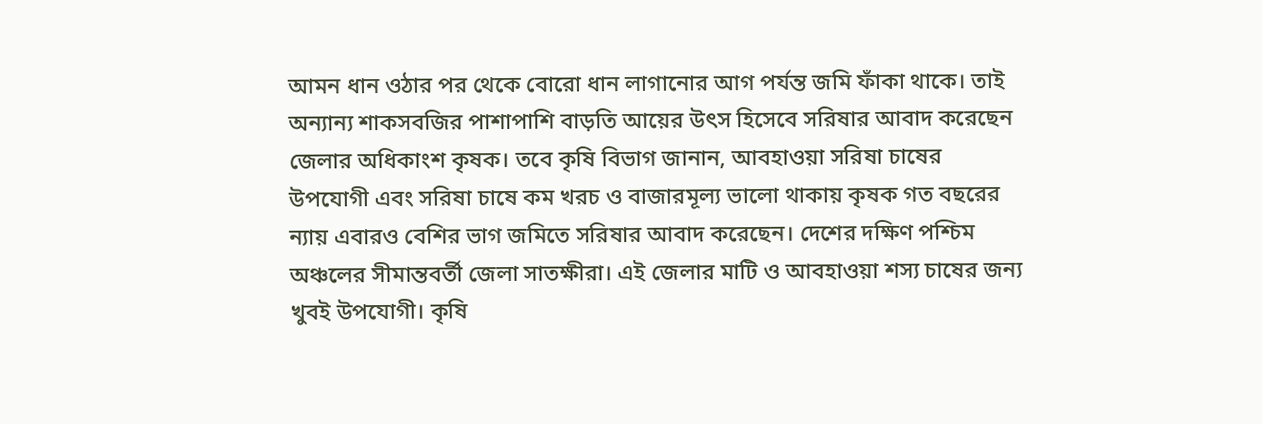আমন ধান ওঠার পর থেকে বোরো ধান লাগানোর আগ পর্যন্ত জমি ফাঁকা থাকে। তাই অন্যান্য শাকসবজির পাশাপাশি বাড়তি আয়ের উৎস হিসেবে সরিষার আবাদ করেছেন জেলার অধিকাংশ কৃষক। তবে কৃষি বিভাগ জানান, আবহাওয়া সরিষা চাষের উপযোগী এবং সরিষা চাষে কম খরচ ও বাজারমূল্য ভালো থাকায় কৃষক গত বছরের ন্যায় এবারও বেশির ভাগ জমিতে সরিষার আবাদ করেছেন। দেশের দক্ষিণ পশ্চিম অঞ্চলের সীমান্তবর্তী জেলা সাতক্ষীরা। এই জেলার মাটি ও আবহাওয়া শস্য চাষের জন্য খুবই উপযোগী। কৃষি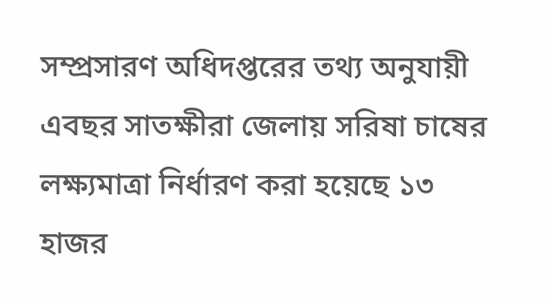সম্প্রসারণ অধিদপ্তরের তথ্য অনুযায়ী এবছর সাতক্ষীরা জেলায় সরিষা চাষের লক্ষ্যমাত্রা নির্ধারণ করা হয়েছে ১৩ হাজর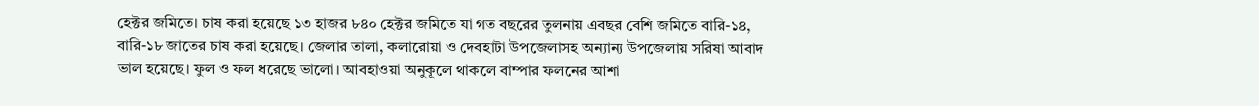হেক্টর জমিতে। চাষ করা হয়েছে ১৩ হাজর ৮৪০ হেক্টর জমিতে যা গত বছরের তুলনায় এবছর বেশি জমিতে বারি-১৪, বারি-১৮ জাতের চাষ করা হয়েছে। জেলার তালা, কলারোয়া ও দেবহাটা উপজেলাসহ অন্যান্য উপজেলায় সরিষা আবাদ ভাল হয়েছে। ফুল ও ফল ধরেছে ভালো। আবহাওয়া অনুকূলে থাকলে বাম্পার ফলনের আশা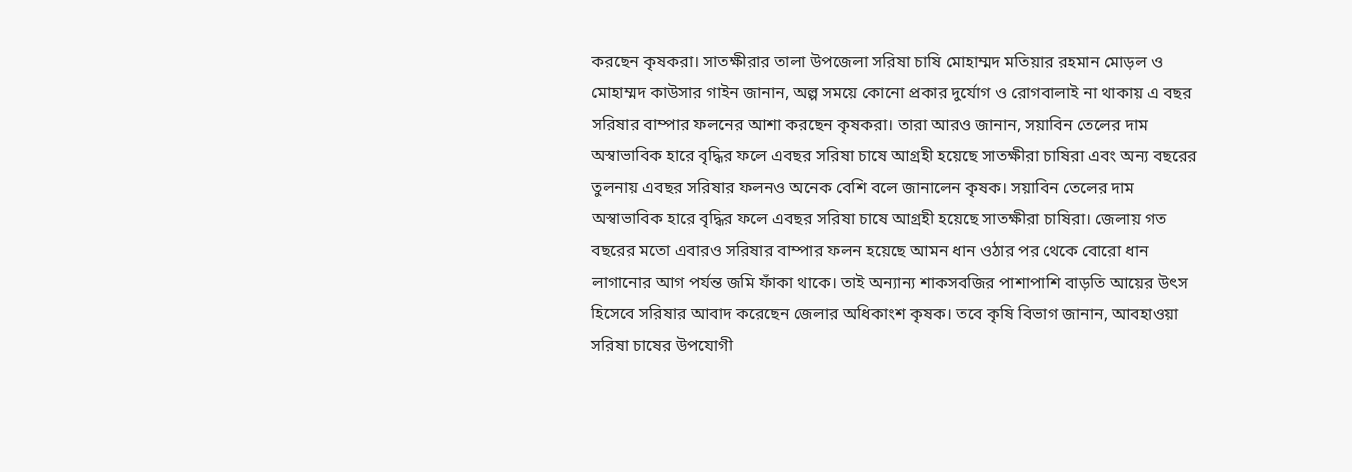করছেন কৃষকরা। সাতক্ষীরার তালা উপজেলা সরিষা চাষি মোহাম্মদ মতিয়ার রহমান মোড়ল ও মোহাম্মদ কাউসার গাইন জানান, অল্প সময়ে কোনো প্রকার দুর্যোগ ও রোগবালাই না থাকায় এ বছর সরিষার বাম্পার ফলনের আশা করছেন কৃষকরা। তারা আরও জানান, সয়াবিন তেলের দাম অস্বাভাবিক হারে বৃদ্ধির ফলে এবছর সরিষা চাষে আগ্রহী হয়েছে সাতক্ষীরা চাষিরা এবং অন্য বছরের তুলনায় এবছর সরিষার ফলনও অনেক বেশি বলে জানালেন কৃষক। সয়াবিন তেলের দাম অস্বাভাবিক হারে বৃদ্ধির ফলে এবছর সরিষা চাষে আগ্রহী হয়েছে সাতক্ষীরা চাষিরা। জেলায় গত বছরের মতো এবারও সরিষার বাম্পার ফলন হয়েছে আমন ধান ওঠার পর থেকে বোরো ধান লাগানোর আগ পর্যন্ত জমি ফাঁকা থাকে। তাই অন্যান্য শাকসবজির পাশাপাশি বাড়তি আয়ের উৎস হিসেবে সরিষার আবাদ করেছেন জেলার অধিকাংশ কৃষক। তবে কৃষি বিভাগ জানান, আবহাওয়া সরিষা চাষের উপযোগী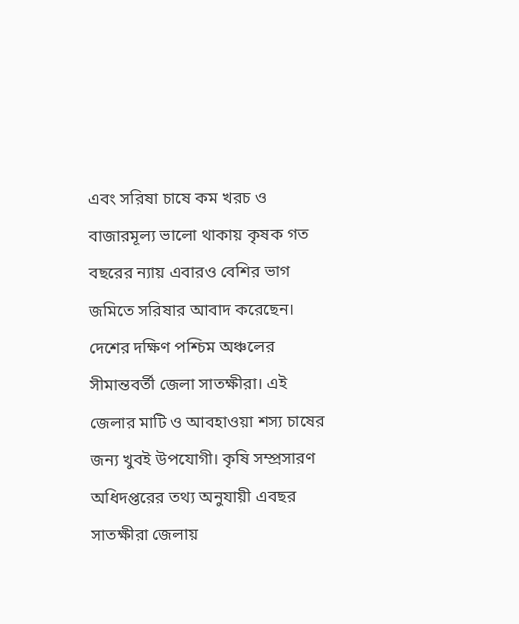এবং সরিষা চাষে কম খরচ ও বাজারমূল্য ভালো থাকায় কৃষক গত বছরের ন্যায় এবারও বেশির ভাগ জমিতে সরিষার আবাদ করেছেন। দেশের দক্ষিণ পশ্চিম অঞ্চলের সীমান্তবর্তী জেলা সাতক্ষীরা। এই জেলার মাটি ও আবহাওয়া শস্য চাষের জন্য খুবই উপযোগী। কৃষি সম্প্রসারণ অধিদপ্তরের তথ্য অনুযায়ী এবছর সাতক্ষীরা জেলায়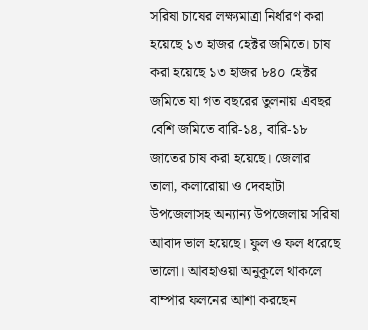সরিষা চাষের লক্ষ্যমাত্রা নির্ধারণ করা হয়েছে ১৩ হাজর হেক্টর জমিতে। চাষ করা হয়েছে ১৩ হাজর ৮৪০ হেক্টর জমিতে যা গত বছরের তুলনায় এবছর বেশি জমিতে বারি-১৪, বারি-১৮ জাতের চাষ করা হয়েছে। জেলার তালা, কলারোয়া ও দেবহাটা উপজেলাসহ অন্যান্য উপজেলায় সরিষা আবাদ ভাল হয়েছে। ফুল ও ফল ধরেছে ভালো। আবহাওয়া অনুকূলে থাকলে বাম্পার ফলনের আশা করছেন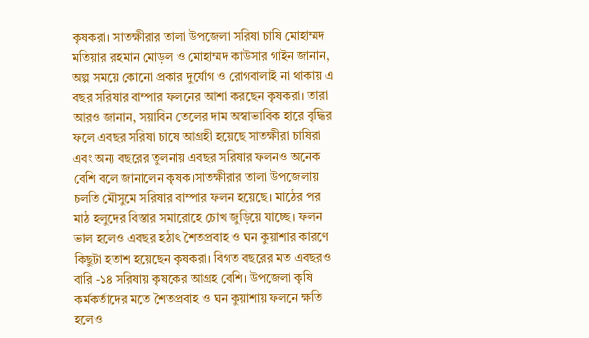কৃষকরা। সাতক্ষীরার তালা উপজেলা সরিষা চাষি মোহাম্মদ মতিয়ার রহমান মোড়ল ও মোহাম্মদ কাউসার গাইন জানান, অল্প সময়ে কোনো প্রকার দুর্যোগ ও রোগবালাই না থাকায় এ বছর সরিষার বাম্পার ফলনের আশা করছেন কৃষকরা। তারা আরও জানান, সয়াবিন তেলের দাম অস্বাভাবিক হারে বৃদ্ধির ফলে এবছর সরিষা চাষে আগ্রহী হয়েছে সাতক্ষীরা চাষিরা এবং অন্য বছরের তুলনায় এবছর সরিষার ফলনও অনেক বেশি বলে জানালেন কৃষক।সাতক্ষীরার তালা উপজেলায় চলতি মৌসুমে সরিষার বাম্পার ফলন হয়েছে। মাঠের পর মাঠ হলুদের বিস্তার সমারোহে চোখ জুড়িয়ে যাচ্ছে। ফলন ভাল হলেও এবছর হঠাৎ শৈতপ্রবাহ ও ঘন কুয়াশার কারণে কিছুটা হতাশ হয়েছেন কৃষকরা। বিগত বছরের মত এবছরও বারি -১৪ সরিষায় কৃষকের আগ্রহ বেশি। উপজেলা কৃষি কর্মকর্তাদের মতে শৈতপ্রবাহ ও ঘন কুয়াশায় ফলনে ক্ষতি হলেও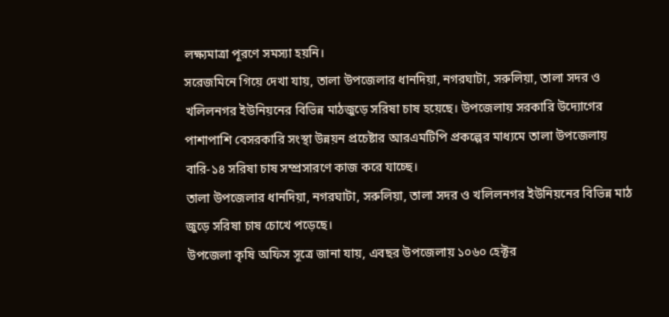লক্ষ্যমাত্রা পূরণে সমস্যা হয়নি।
সরেজমিনে গিয়ে দেখা যায়, তালা উপজেলার ধানদিয়া, নগরঘাটা, সরুলিয়া, তালা সদর ও খলিলনগর ইউনিয়নের বিভিন্ন মাঠজুড়ে সরিষা চাষ হয়েছে। উপজেলায় সরকারি উদ্যোগের পাশাপাশি বেসরকারি সংস্থা উন্নয়ন প্রচেষ্টার আরএমটিপি প্রকল্পের মাধ্যমে তালা উপজেলায় বারি-১৪ সরিষা চাষ সম্প্রসারণে কাজ করে যাচ্ছে।
তালা উপজেলার ধানদিয়া, নগরঘাটা, সরুলিয়া, তালা সদর ও খলিলনগর ইউনিয়নের বিভিন্ন মাঠ জুড়ে সরিষা চাষ চোখে পড়েছে।
উপজেলা কৃষি অফিস সূত্রে জানা যায়, এবছর উপজেলায় ১০৬০ হেক্টর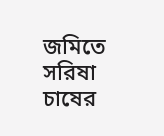জমিতে সরিষা চাষের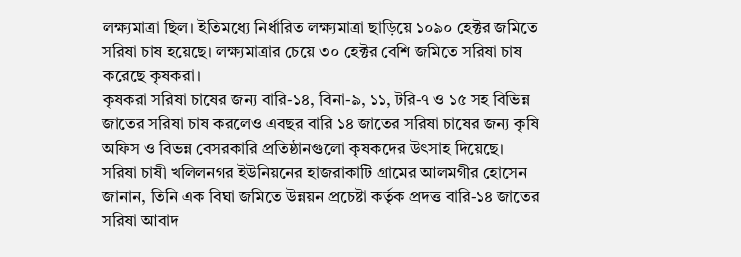লক্ষ্যমাত্রা ছিল। ইতিমধ্যে নির্ধারিত লক্ষ্যমাত্রা ছাড়িয়ে ১০৯০ হেক্টর জমিতে সরিষা চাষ হয়েছে। লক্ষ্যমাত্রার চেয়ে ৩০ হেক্টর বেশি জমিতে সরিষা চাষ করেছে কৃষকরা।
কৃষকরা সরিষা চাষের জন্য বারি-১৪, বিনা-৯, ১১, টরি-৭ ও ১৫ সহ বিভিন্ন জাতের সরিষা চাষ করলেও এবছর বারি ১৪ জাতের সরিষা চাষের জন্য কৃষি অফিস ও বিভন্ন বেসরকারি প্রতিষ্ঠানগুলো কৃষকদের উৎসাহ দিয়েছে।
সরিষা চাষী খলিলনগর ইউনিয়নের হাজরাকাটি গ্রামের আলমগীর হোসেন জানান, তিনি এক বিঘা জমিতে উন্নয়ন প্রচেষ্টা কর্তৃক প্রদত্ত বারি-১৪ জাতের সরিষা আবাদ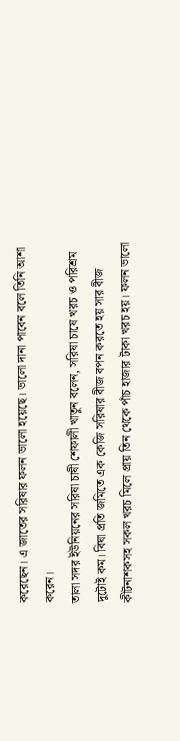করেছেন। এ জাতের সরিষার ফলন ভালো হয়েছে। ভালো দানা পাবেন বলে তিনি আশা করেন।
তালা সদর ইউনিয়নের সরিষা চাষী শেফালী খাতুন বলেন, সরিষা চাষে খরচ ও পরিশ্রম দুটোই কম। বিঘা প্রতি জমিতে এক কেজি সরিষার বীজ বপন করতে হয় সার বীজ কীটনাশকসহ সকল খরচ মিলে প্রায় তিন থেকে পাঁচ হাজার টাকা খরচ হয়। ফলন ভালো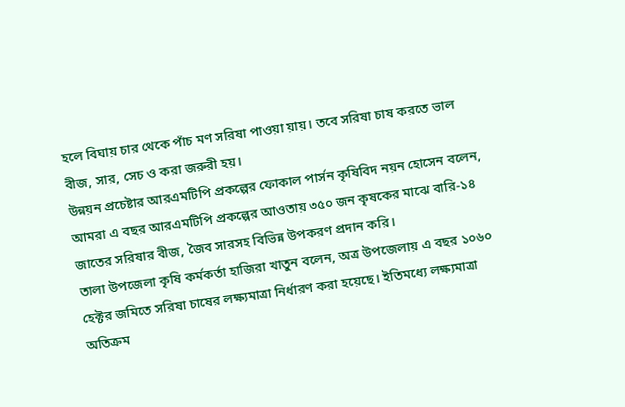হলে বিঘায় চার থেকে পাঁচ মণ সরিষা পাওয়া য়ায়। তবে সরিষা চাষ করতে ভাল বীজ, সার, সেচ ও করা জরুরী হয়।
উন্নয়ন প্রচেষ্টার আরএমটিপি প্রকল্পের ফোকাল পার্সন কৃষিবিদ নয়ন হোসেন বলেন, আমরা এ বছর আরএমটিপি প্রকল্পের আওতায় ৩৫০ জন কৃষকের মাঝে বারি-১৪ জাতের সরিষার বীজ, জৈব সারসহ বিভিন্ন উপকরণ প্রদান করি।
তালা উপজেলা কৃষি কর্মকর্তা হাজিরা খাতুন বলেন, অত্র উপজেলায় এ বছর ১০৬০ হেক্টর জমিতে সরিষা চাষের লক্ষ্যমাত্রা নির্ধারণ করা হয়েছে। ইতিমধ্যে লক্ষ্যমাত্রা অতিক্রম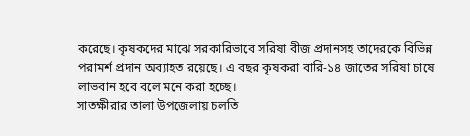করেছে। কৃষকদের মাঝে সরকারিভাবে সরিষা বীজ প্রদানসহ তাদেরকে বিভিন্ন পরামর্শ প্রদান অব্যাহত রয়েছে। এ বছর কৃষকরা বারি-১৪ জাতের সরিষা চাষে লাভবান হবে বলে মনে করা হচ্ছে।
সাতক্ষীরার তালা উপজেলায় চলতি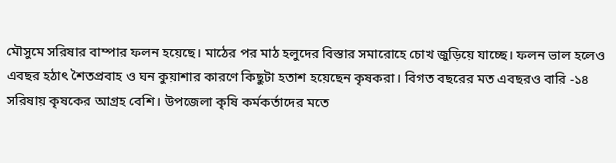মৌসুমে সরিষার বাম্পার ফলন হয়েছে। মাঠের পর মাঠ হলুদের বিস্তার সমারোহে চোখ জুড়িয়ে যাচ্ছে। ফলন ভাল হলেও এবছর হঠাৎ শৈতপ্রবাহ ও ঘন কুয়াশার কারণে কিছুটা হতাশ হয়েছেন কৃষকরা। বিগত বছরের মত এবছরও বারি -১৪ সরিষায় কৃষকের আগ্রহ বেশি। উপজেলা কৃষি কর্মকর্তাদের মতে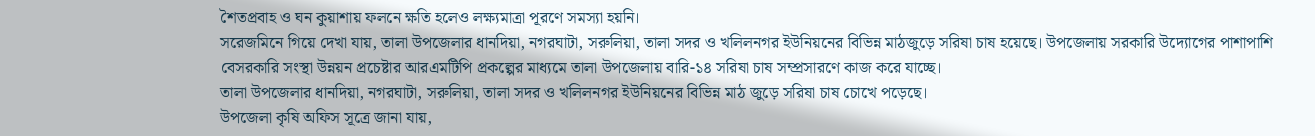শৈতপ্রবাহ ও ঘন কুয়াশায় ফলনে ক্ষতি হলেও লক্ষ্যমাত্রা পূরণে সমস্যা হয়নি।
সরেজমিনে গিয়ে দেখা যায়, তালা উপজেলার ধানদিয়া, নগরঘাটা, সরুলিয়া, তালা সদর ও খলিলনগর ইউনিয়নের বিভিন্ন মাঠজুড়ে সরিষা চাষ হয়েছে। উপজেলায় সরকারি উদ্যোগের পাশাপাশি বেসরকারি সংস্থা উন্নয়ন প্রচেষ্টার আরএমটিপি প্রকল্পের মাধ্যমে তালা উপজেলায় বারি-১৪ সরিষা চাষ সম্প্রসারণে কাজ করে যাচ্ছে।
তালা উপজেলার ধানদিয়া, নগরঘাটা, সরুলিয়া, তালা সদর ও খলিলনগর ইউনিয়নের বিভিন্ন মাঠ জুড়ে সরিষা চাষ চোখে পড়েছে।
উপজেলা কৃষি অফিস সূত্রে জানা যায়,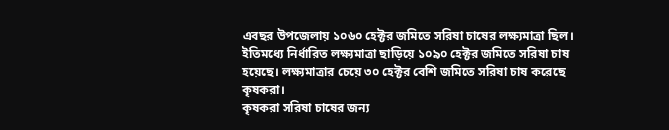এবছর উপজেলায় ১০৬০ হেক্টর জমিতে সরিষা চাষের লক্ষ্যমাত্রা ছিল। ইতিমধ্যে নির্ধারিত লক্ষ্যমাত্রা ছাড়িয়ে ১০৯০ হেক্টর জমিতে সরিষা চাষ হয়েছে। লক্ষ্যমাত্রার চেয়ে ৩০ হেক্টর বেশি জমিতে সরিষা চাষ করেছে কৃষকরা।
কৃষকরা সরিষা চাষের জন্য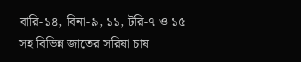বারি-১৪, বিনা-৯, ১১, টরি-৭ ও ১৫ সহ বিভিন্ন জাতের সরিষা চাষ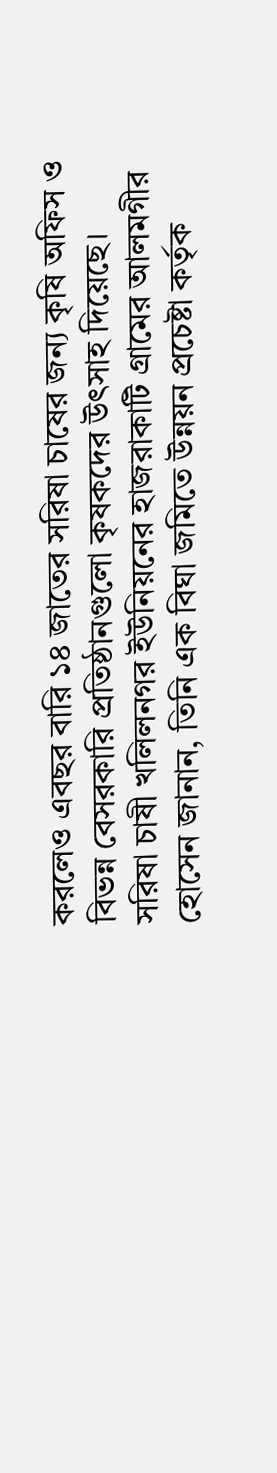করলেও এবছর বারি ১৪ জাতের সরিষা চাষের জন্য কৃষি অফিস ও বিভন্ন বেসরকারি প্রতিষ্ঠানগুলো কৃষকদের উৎসাহ দিয়েছে।
সরিষা চাষী খলিলনগর ইউনিয়নের হাজরাকাটি গ্রামের আলমগীর হোসেন জানান, তিনি এক বিঘা জমিতে উন্নয়ন প্রচেষ্টা কর্তৃক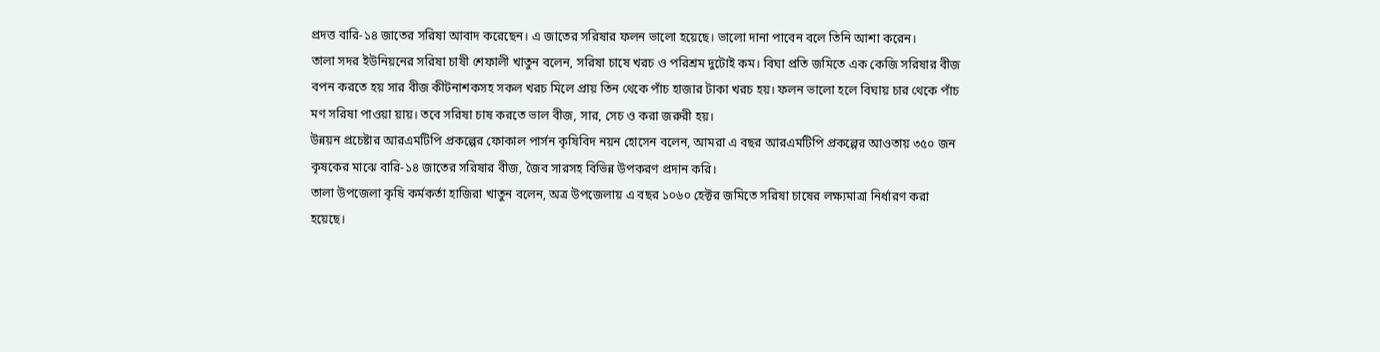প্রদত্ত বারি-১৪ জাতের সরিষা আবাদ করেছেন। এ জাতের সরিষার ফলন ভালো হয়েছে। ভালো দানা পাবেন বলে তিনি আশা করেন।
তালা সদর ইউনিয়নের সরিষা চাষী শেফালী খাতুন বলেন, সরিষা চাষে খরচ ও পরিশ্রম দুটোই কম। বিঘা প্রতি জমিতে এক কেজি সরিষার বীজ বপন করতে হয় সার বীজ কীটনাশকসহ সকল খরচ মিলে প্রায় তিন থেকে পাঁচ হাজার টাকা খরচ হয়। ফলন ভালো হলে বিঘায় চার থেকে পাঁচ মণ সরিষা পাওয়া য়ায়। তবে সরিষা চাষ করতে ভাল বীজ, সার, সেচ ও করা জরুরী হয়।
উন্নয়ন প্রচেষ্টার আরএমটিপি প্রকল্পের ফোকাল পার্সন কৃষিবিদ নয়ন হোসেন বলেন, আমরা এ বছর আরএমটিপি প্রকল্পের আওতায় ৩৫০ জন কৃষকের মাঝে বারি-১৪ জাতের সরিষার বীজ, জৈব সারসহ বিভিন্ন উপকরণ প্রদান করি।
তালা উপজেলা কৃষি কর্মকর্তা হাজিরা খাতুন বলেন, অত্র উপজেলায় এ বছর ১০৬০ হেক্টর জমিতে সরিষা চাষের লক্ষ্যমাত্রা নির্ধারণ করা হয়েছে।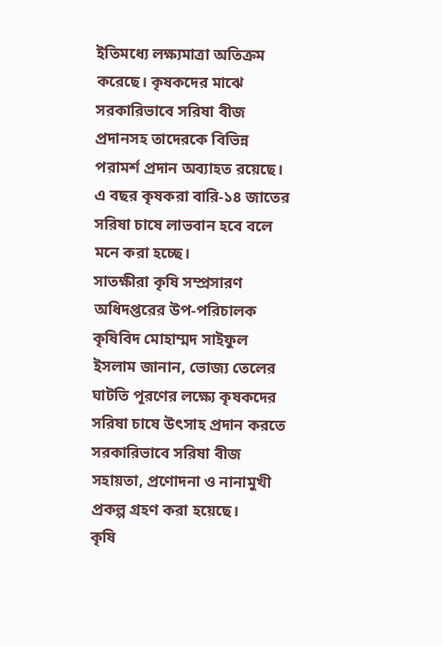ইতিমধ্যে লক্ষ্যমাত্রা অতিক্রম করেছে। কৃষকদের মাঝে সরকারিভাবে সরিষা বীজ প্রদানসহ তাদেরকে বিভিন্ন পরামর্শ প্রদান অব্যাহত রয়েছে। এ বছর কৃষকরা বারি-১৪ জাতের সরিষা চাষে লাভবান হবে বলে মনে করা হচ্ছে।
সাতক্ষীরা কৃষি সম্প্রসারণ অধিদপ্তরের উপ-পরিচালক কৃষিবিদ মোহাম্মদ সাইফুল ইসলাম ‌জানান, ভোজ্য তেলের ঘাটতি পূরণের লক্ষ্যে কৃষকদের সরিষা চাষে উৎসাহ প্রদান করতে সরকারিভাবে সরিষা বীজ সহায়তা, প্রণোদনা ও নানামুখী প্রকল্প গ্রহণ করা হয়েছে।
কৃষি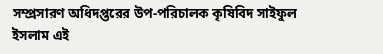সম্প্রসারণ অধিদপ্তরের উপ-পরিচালক কৃষিবিদ সাইফুল ইসলাম এই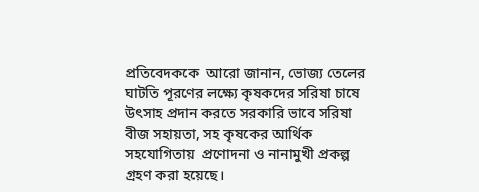প্রতিবেদককে ‌ আরো ‌জানান, ভোজ্য তেলের ঘাটতি পূরণের লক্ষ্যে কৃষকদের সরিষা চাষে উৎসাহ প্রদান করতে সরকারি ভাবে সরিষা বীজ সহায়তা, সহ কৃষকের আর্থিক সহযোগিতায়  প্রণোদনা ও নানামুখী প্রকল্প গ্রহণ করা হয়েছে।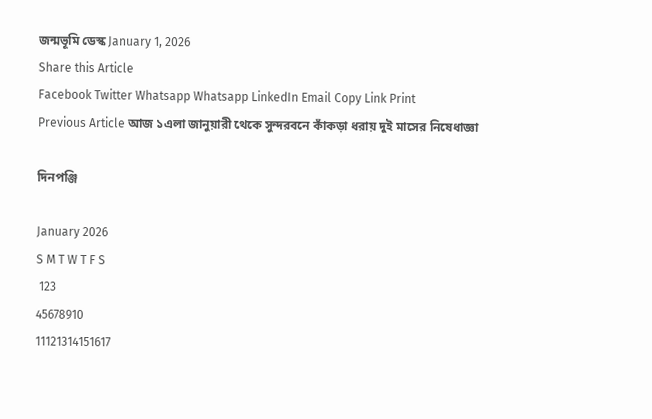জন্মভূমি ডেস্ক January 1, 2026
Share this Article
Facebook Twitter Whatsapp Whatsapp LinkedIn Email Copy Link Print
Previous Article আজ ১এলা জানুয়ারী ‍থেকে ‌সুন্দরবনে কাঁকড়া ধরায় দুই মাসের নিষেধাজ্ঞা

দিনপঞ্জি

January 2026
S M T W T F S
 123
45678910
11121314151617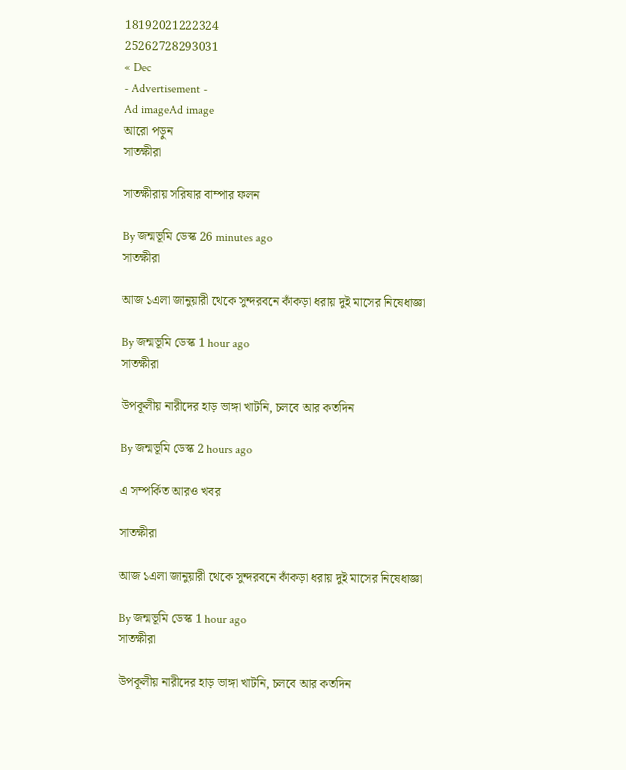18192021222324
25262728293031
« Dec
- Advertisement -
Ad imageAd image
আরো পড়ুন
সাতক্ষীরা

সাতক্ষীরায় সরিষার বাম্পার ফলন

By জন্মভূমি ডেস্ক 26 minutes ago
সাতক্ষীরা

আজ ১এলা জানুয়ারী ‍থেকে ‌সুন্দরবনে কাঁকড়া ধরায় দুই মাসের নিষেধাজ্ঞা

By জন্মভূমি ডেস্ক 1 hour ago
সাতক্ষীরা

উপকূলীয় নারীদের হাড় ভাঙ্গা খাটনি, চলবে আর কতদিন

By জন্মভূমি ডেস্ক 2 hours ago

এ সম্পর্কিত আরও খবর

সাতক্ষীরা

আজ ১এলা জানুয়ারী ‍থেকে ‌সুন্দরবনে কাঁকড়া ধরায় দুই মাসের নিষেধাজ্ঞা

By জন্মভূমি ডেস্ক 1 hour ago
সাতক্ষীরা

উপকূলীয় নারীদের হাড় ভাঙ্গা খাটনি, চলবে আর কতদিন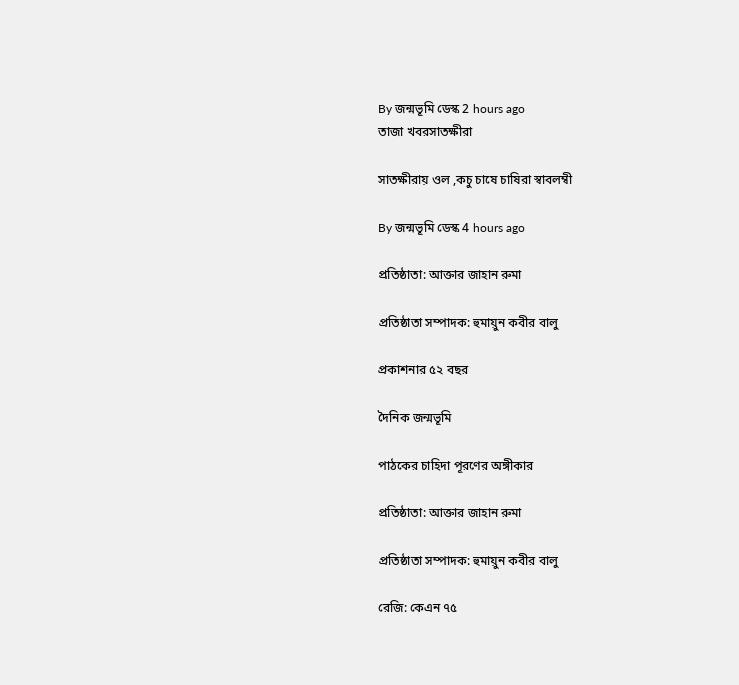By জন্মভূমি ডেস্ক 2 hours ago
তাজা খবরসাতক্ষীরা

সাতক্ষীরায় ওল ,কচু চাষে চাষিরা স্বাবলম্বী

By জন্মভূমি ডেস্ক 4 hours ago

প্রতিষ্ঠাতা: আক্তার জাহান রুমা

প্রতিষ্ঠাতা সম্পাদক: হুমায়ুন কবীর বালু

প্রকাশনার ৫২ বছর

দৈনিক জন্মভূমি

পাঠকের চাহিদা পূরণের অঙ্গীকার

প্রতিষ্ঠাতা: আক্তার জাহান রুমা

প্রতিষ্ঠাতা সম্পাদক: হুমায়ুন কবীর বালু

রেজি: কেএন ৭৫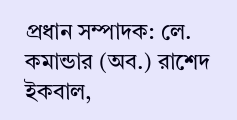প্রধান সম্পাদক: লে. কমান্ডার (অব.) রাশেদ ইকবাল,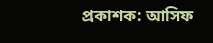প্রকাশক: আসিফ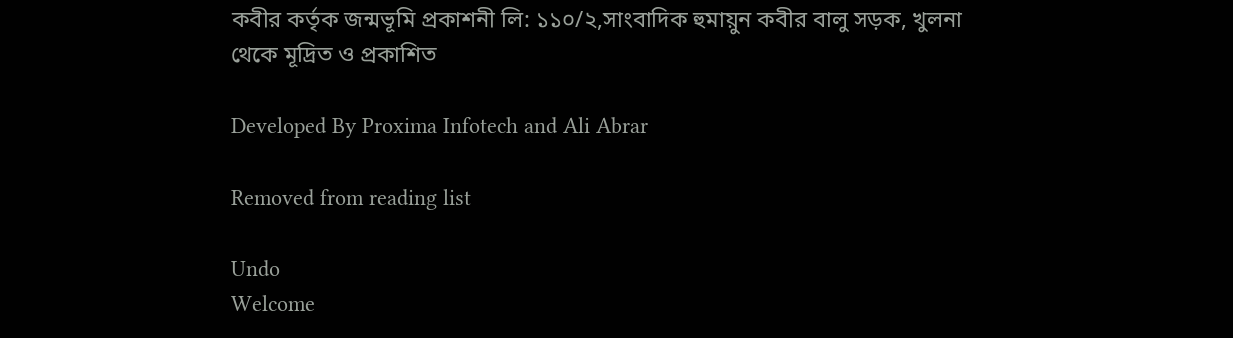কবীর কর্তৃক জন্মভূমি প্রকাশনী লি: ১১০/২,সাংবাদিক হুমায়ুন কবীর বালু সড়ক, খুলনা থেকে মূদ্রিত ও প্রকাশিত

Developed By Proxima Infotech and Ali Abrar

Removed from reading list

Undo
Welcome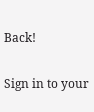Back!

Sign in to your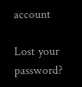account

Lost your password?